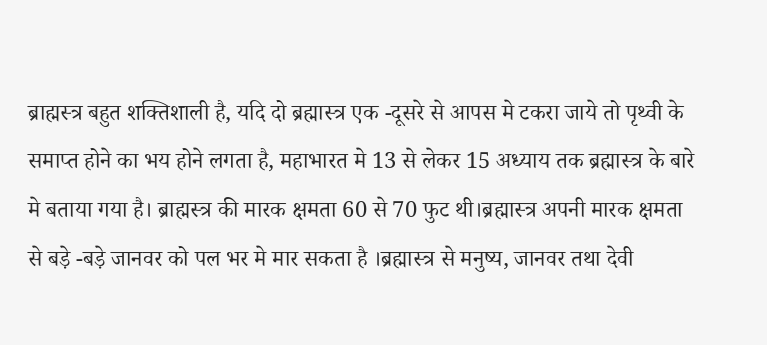ब्राह्मस्त्र बहुत शक्तिशाली है, यदि दो ब्रह्मास्त्र एक -दूसरे से आपस मे टकरा जाये तो पृथ्वी के समाप्त होने का भय होने लगता है, महाभारत मे 13 से लेकर 15 अध्याय तक ब्रह्मास्त्र के बारे मे बताया गया है। ब्राह्मस्त्र की मारक क्षमता 60 से 70 फुट थी।ब्रह्मास्त्र अपनी मारक क्षमता से बड़े -बड़े जानवर को पल भर मे मार सकता है ।ब्रह्मास्त्र से मनुष्य, जानवर तथा देवी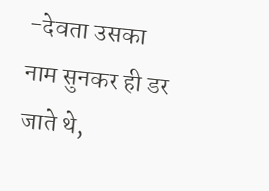-देवता उसका नाम सुनकर ही डर जाते थे,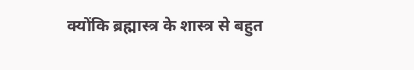क्योंकि ब्रह्मास्त्र के शास्त्र से बहुत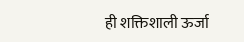ही शक्तिशाली ऊर्जा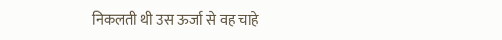निकलती थी उस ऊर्जा से वह चाहे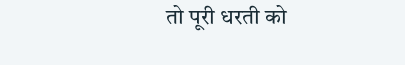तो पूरी धरती को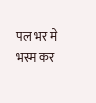पल भर मे भस्म कर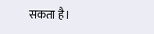सकता है।